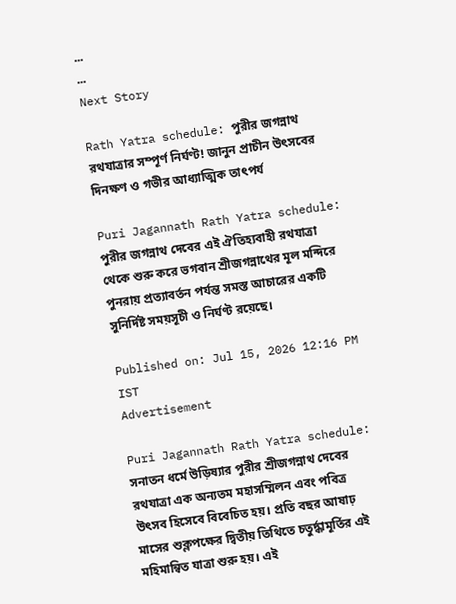...
...
Next Story

Rath Yatra schedule: পুরীর জগন্নাথ রথযাত্রার সম্পূর্ণ নির্ঘণ্ট! জানুন প্রাচীন উৎসবের দিনক্ষণ ও গভীর আধ্যাত্মিক তাৎপর্য

Puri Jagannath Rath Yatra schedule: পুরীর জগন্নাথ দেবের এই ঐতিহ্যবাহী রথযাত্রা থেকে শুরু করে ভগবান শ্রীজগন্নাথের মূল মন্দিরে পুনরায় প্রত্যাবর্তন পর্যন্ত সমস্ত আচারের একটি সুনির্দিষ্ট সময়সূচী ও নির্ঘণ্ট রয়েছে।

Published on: Jul 15, 2026 12:16 PM IST
Advertisement

Puri Jagannath Rath Yatra schedule: সনাতন ধর্মে উড়িষ্যার পুরীর শ্রীজগন্নাথ দেবের রথযাত্রা এক অন্যতম মহাসম্মিলন এবং পবিত্র উৎসব হিসেবে বিবেচিত হয়। প্রতি বছর আষাঢ় মাসের শুক্লপক্ষের দ্বিতীয় তিথিতে চতুর্দ্ধামূর্তির এই মহিমান্বিত যাত্রা শুরু হয়। এই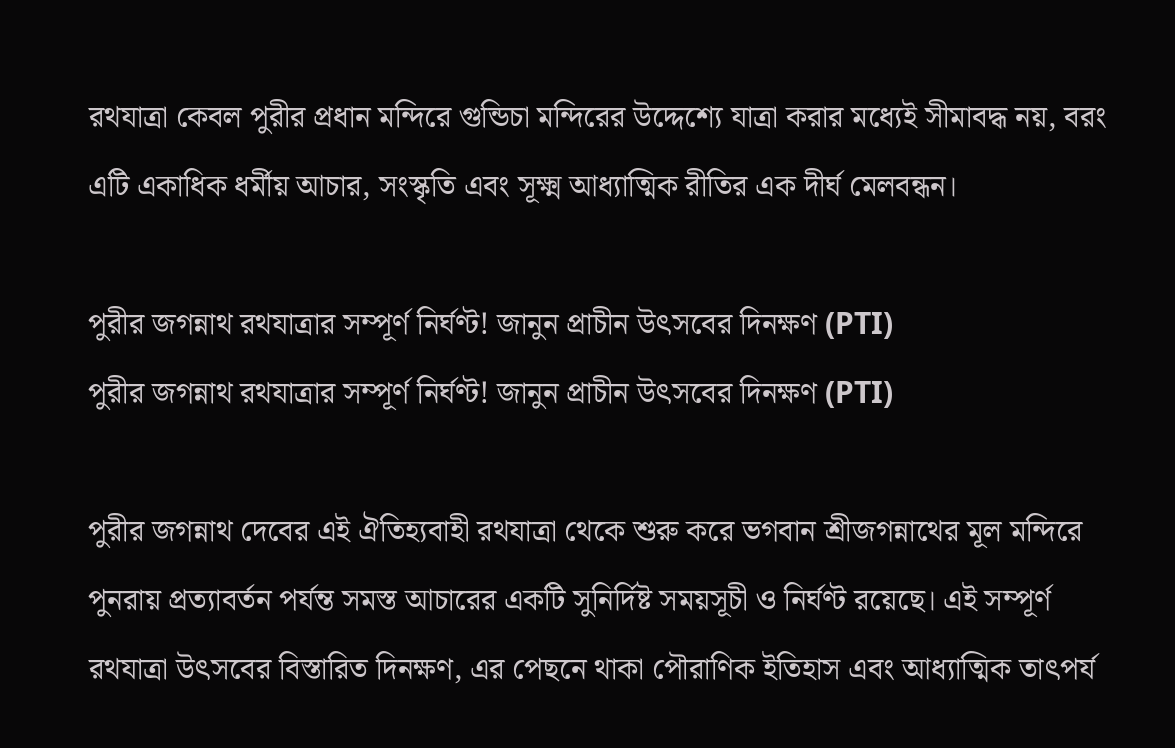রথযাত্রা কেবল পুরীর প্রধান মন্দিরে গুন্ডিচা মন্দিরের উদ্দেশ্যে যাত্রা করার মধ্যেই সীমাবদ্ধ নয়, বরং এটি একাধিক ধর্মীয় আচার, সংস্কৃতি এবং সূক্ষ্ম আধ্যাত্মিক রীতির এক দীর্ঘ মেলবন্ধন।

পুরীর জগন্নাথ রথযাত্রার সম্পূর্ণ নির্ঘণ্ট! জানুন প্রাচীন উৎসবের দিনক্ষণ (PTI)
পুরীর জগন্নাথ রথযাত্রার সম্পূর্ণ নির্ঘণ্ট! জানুন প্রাচীন উৎসবের দিনক্ষণ (PTI)

পুরীর জগন্নাথ দেবের এই ঐতিহ্যবাহী রথযাত্রা থেকে শুরু করে ভগবান শ্রীজগন্নাথের মূল মন্দিরে পুনরায় প্রত্যাবর্তন পর্যন্ত সমস্ত আচারের একটি সুনির্দিষ্ট সময়সূচী ও নির্ঘণ্ট রয়েছে। এই সম্পূর্ণ রথযাত্রা উৎসবের বিস্তারিত দিনক্ষণ, এর পেছনে থাকা পৌরাণিক ইতিহাস এবং আধ্যাত্মিক তাৎপর্য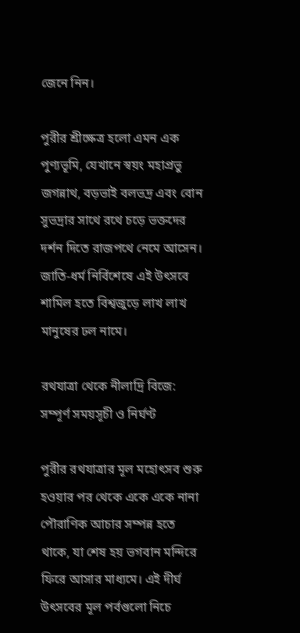জেনে নিন।

পুরীর শ্রীক্ষেত্র হলো এমন এক পুণ্যভূমি, যেখানে স্বয়ং মহাপ্রভু জগন্নাথ, বড়ভাই বলভদ্র এবং বোন সুভদ্রার সাথে রথে চড়ে ভক্তদের দর্শন দিতে রাজপথে নেমে আসেন। জাতি-ধর্ম নির্বিশেষে এই উৎসবে শামিল হতে বিশ্বজুড়ে লাখ লাখ মানুষের ঢল নামে।

রথযাত্রা থেকে নীলাদ্রি বিজে: সম্পূর্ণ সময়সূচী ও নির্ঘণ্ট

পুরীর রথযাত্রার মূল মহোৎসব শুরু হওয়ার পর থেকে একে একে নানা পৌরাণিক আচার সম্পন্ন হতে থাকে, যা শেষ হয় ভগবান মন্দিরে ফিরে আসার মাধ্যমে। এই দীর্ঘ উৎসবের মূল পর্বগুলো নিচে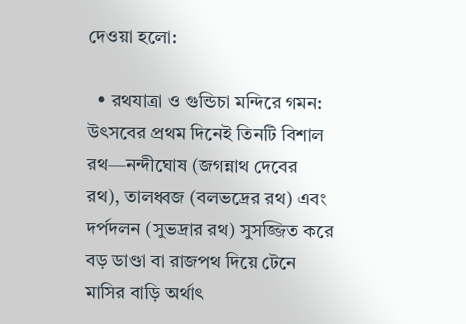দেওয়া হলো:

  • রথযাত্রা ও গুন্ডিচা মন্দিরে গমন: উৎসবের প্রথম দিনেই তিনটি বিশাল রথ—নন্দীঘোষ (জগন্নাথ দেবের রথ), তালধ্বজ (বলভদ্রের রথ) এবং দর্পদলন (সুভদ্রার রথ) সুসজ্জিত করে বড় ডাণ্ডা বা রাজপথ দিয়ে টেনে মাসির বাড়ি অর্থাৎ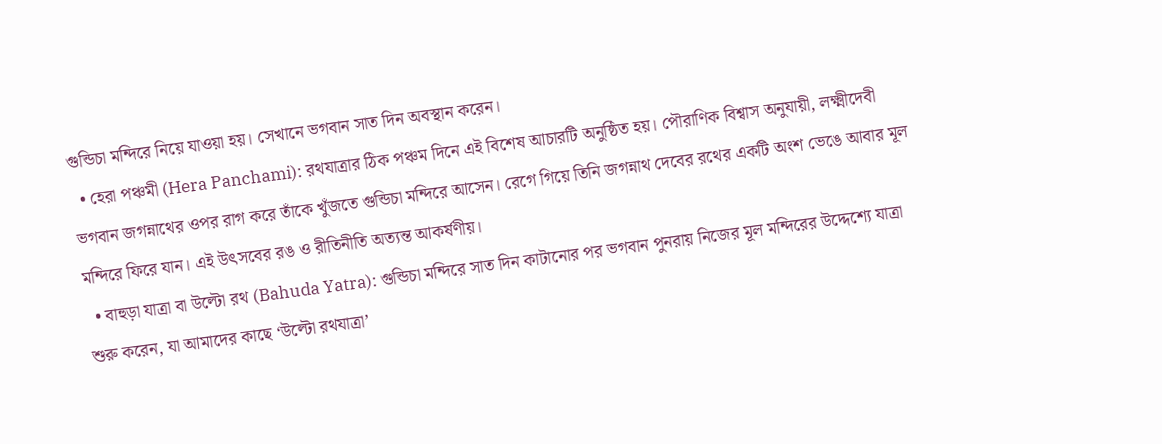গুন্ডিচা মন্দিরে নিয়ে যাওয়া হয়। সেখানে ভগবান সাত দিন অবস্থান করেন।
  • হেরা পঞ্চমী (Hera Panchami): রথযাত্রার ঠিক পঞ্চম দিনে এই বিশেষ আচারটি অনুষ্ঠিত হয়। পৌরাণিক বিশ্বাস অনুযায়ী, লক্ষ্মীদেবী ভগবান জগন্নাথের ওপর রাগ করে তাঁকে খুঁজতে গুন্ডিচা মন্দিরে আসেন। রেগে গিয়ে তিনি জগন্নাথ দেবের রথের একটি অংশ ভেঙে আবার মূল মন্দিরে ফিরে যান। এই উৎসবের রঙ ও রীতিনীতি অত্যন্ত আকর্ষণীয়।
  • বাহুড়া যাত্রা বা উল্টো রথ (Bahuda Yatra): গুন্ডিচা মন্দিরে সাত দিন কাটানোর পর ভগবান পুনরায় নিজের মূল মন্দিরের উদ্দেশ্যে যাত্রা শুরু করেন, যা আমাদের কাছে ‘উল্টো রথযাত্রা’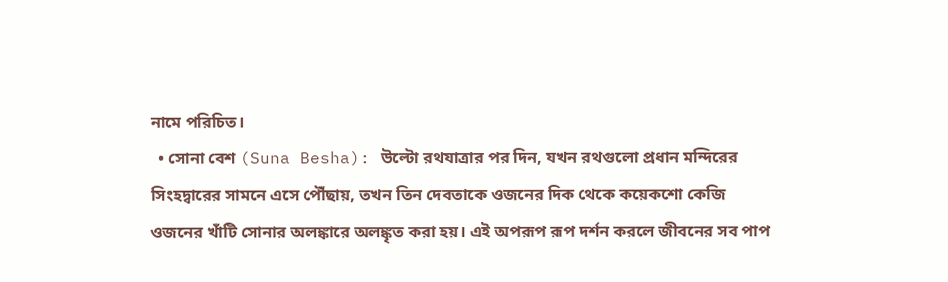নামে পরিচিত।
  • সোনা বেশ (Suna Besha): উল্টো রথযাত্রার পর দিন, যখন রথগুলো প্রধান মন্দিরের সিংহদ্বারের সামনে এসে পৌঁছায়, তখন তিন দেবতাকে ওজনের দিক থেকে কয়েকশো কেজি ওজনের খাঁটি সোনার অলঙ্কারে অলঙ্কৃত করা হয়। এই অপরূপ রূপ দর্শন করলে জীবনের সব পাপ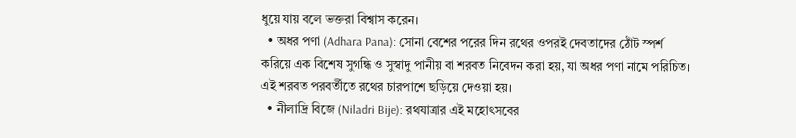ধুয়ে যায় বলে ভক্তরা বিশ্বাস করেন।
  • অধর পণা (Adhara Pana): সোনা বেশের পরের দিন রথের ওপরই দেবতাদের ঠোঁট স্পর্শ করিয়ে এক বিশেষ সুগন্ধি ও সুস্বাদু পানীয় বা শরবত নিবেদন করা হয়, যা অধর পণা নামে পরিচিত। এই শরবত পরবর্তীতে রথের চারপাশে ছড়িয়ে দেওয়া হয়।
  • নীলাদ্রি বিজে (Niladri Bije): রথযাত্রার এই মহোৎসবের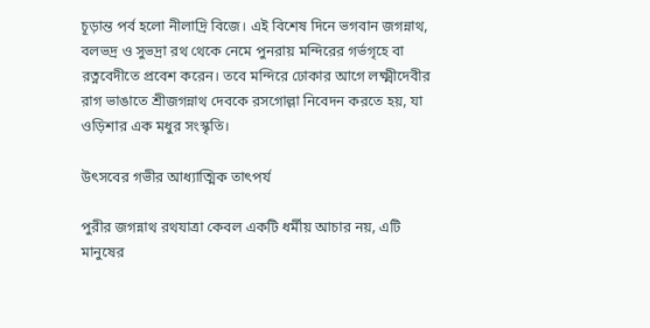চূড়ান্ত পর্ব হলো নীলাদ্রি বিজে। এই বিশেষ দিনে ভগবান জগন্নাথ, বলভদ্র ও সুভদ্রা রথ থেকে নেমে পুনরায় মন্দিরের গর্ভগৃহে বা রত্নবেদীতে প্রবেশ করেন। তবে মন্দিরে ঢোকার আগে লক্ষ্মীদেবীর রাগ ভাঙাতে শ্রীজগন্নাথ দেবকে রসগোল্লা নিবেদন করতে হয়, যা ওড়িশার এক মধুর সংস্কৃতি।

উৎসবের গভীর আধ্যাত্মিক তাৎপর্য

পুরীর জগন্নাথ রথযাত্রা কেবল একটি ধর্মীয় আচার নয়, এটি মানুষের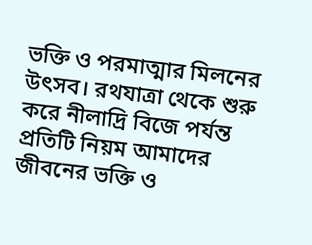ভক্তি ও পরমাত্মার মিলনের উৎসব। রথযাত্রা থেকে শুরু করে নীলাদ্রি বিজে পর্যন্ত প্রতিটি নিয়ম আমাদের জীবনের ভক্তি ও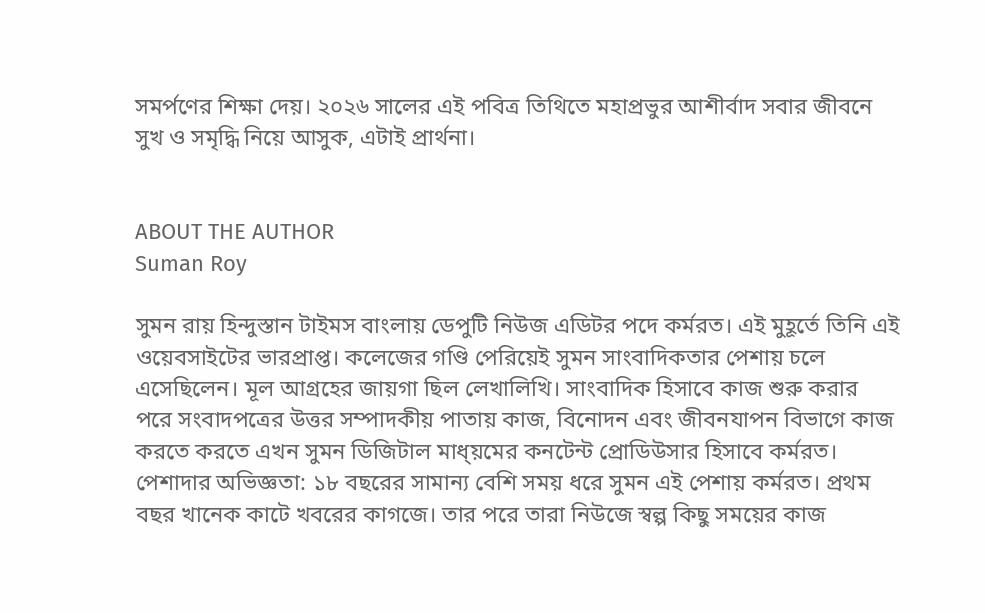সমর্পণের শিক্ষা দেয়। ২০২৬ সালের এই পবিত্র তিথিতে মহাপ্রভুর আশীর্বাদ সবার জীবনে সুখ ও সমৃদ্ধি নিয়ে আসুক, এটাই প্রার্থনা।


ABOUT THE AUTHOR
Suman Roy

সুমন রায় হিন্দুস্তান টাইমস বাংলায় ডেপুটি নিউজ এডিটর পদে কর্মরত। এই মুহূর্তে তিনি এই ওয়েবসাইটের ভারপ্রাপ্ত। কলেজের গণ্ডি পেরিয়েই সুমন সাংবাদিকতার পেশায় চলে এসেছিলেন। মূল আগ্রহের জায়গা ছিল লেখালিখি। সাংবাদিক হিসাবে কাজ শুরু করার পরে সংবাদপত্রের উত্তর সম্পাদকীয় পাতায় কাজ, বিনোদন এবং জীবনযাপন বিভাগে কাজ করতে করতে এখন সুমন ডিজিটাল মাধ্য়মের কনটেন্ট প্রোডিউসার হিসাবে কর্মরত। পেশাদার অভিজ্ঞতা: ১৮ বছরের সামান্য বেশি সময় ধরে সুমন এই পেশায় কর্মরত। প্রথম বছর খানেক কাটে খবরের কাগজে। তার পরে তারা নিউজে স্বল্প কিছু সময়ের কাজ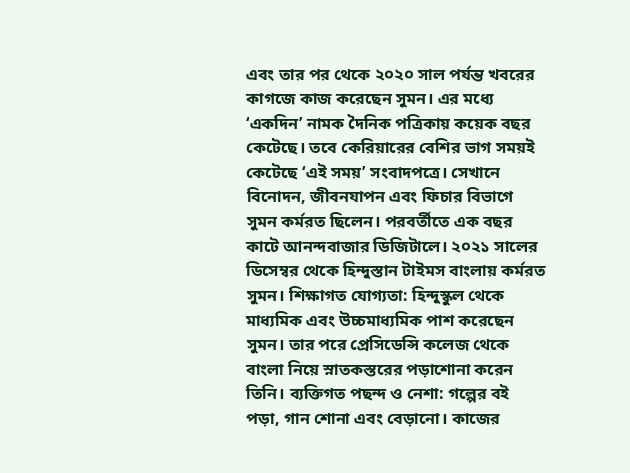এবং তার পর থেকে ২০২০ সাল পর্যন্ত খবরের কাগজে কাজ করেছেন সুমন। এর মধ্যে ‘একদিন’ নামক দৈনিক পত্রিকায় কয়েক বছর কেটেছে। তবে কেরিয়ারের বেশির ভাগ সময়ই কেটেছে ‘এই সময়’ সংবাদপত্রে। সেখানে বিনোদন, জীবনযাপন এবং ফিচার বিভাগে সুমন কর্মরত ছিলেন। পরবর্তীতে এক বছর কাটে আনন্দবাজার ডিজিটালে। ২০২১ সালের ডিসেম্বর থেকে হিন্দুস্তান টাইমস বাংলায় কর্মরত সুমন। শিক্ষাগত যোগ্যতা: হিন্দুস্কুল থেকে মাধ্যমিক এবং উচ্চমাধ্যমিক পাশ করেছেন সুমন। তার পরে প্রেসিডেন্সি কলেজ থেকে বাংলা নিয়ে স্নাতকস্তরের পড়াশোনা করেন তিনি। ব্যক্তিগত পছন্দ ও নেশা: গল্পের বই পড়া, গান শোনা এবং বেড়ানো। কাজের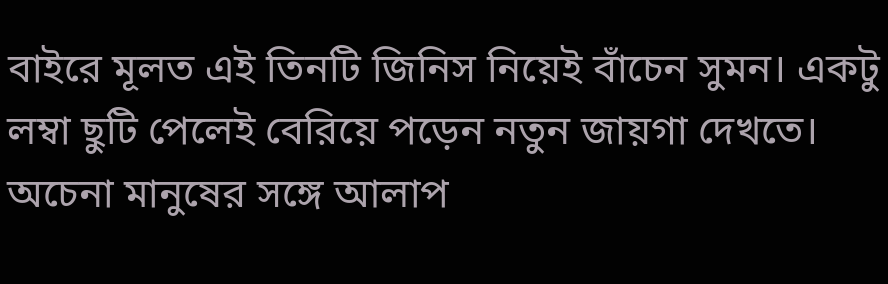বাইরে মূলত এই তিনটি জিনিস নিয়েই বাঁচেন সুমন। একটু লম্বা ছুটি পেলেই বেরিয়ে পড়েন নতুন জায়গা দেখতে। অচেনা মানুষের সঙ্গে আলাপ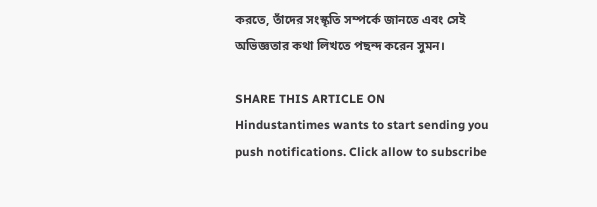করতে, তাঁদের সংস্কৃতি সম্পর্কে জানতে এবং সেই অভিজ্ঞতার কথা লিখতে পছন্দ করেন সুমন।

SHARE THIS ARTICLE ON
Hindustantimes wants to start sending you push notifications. Click allow to subscribe